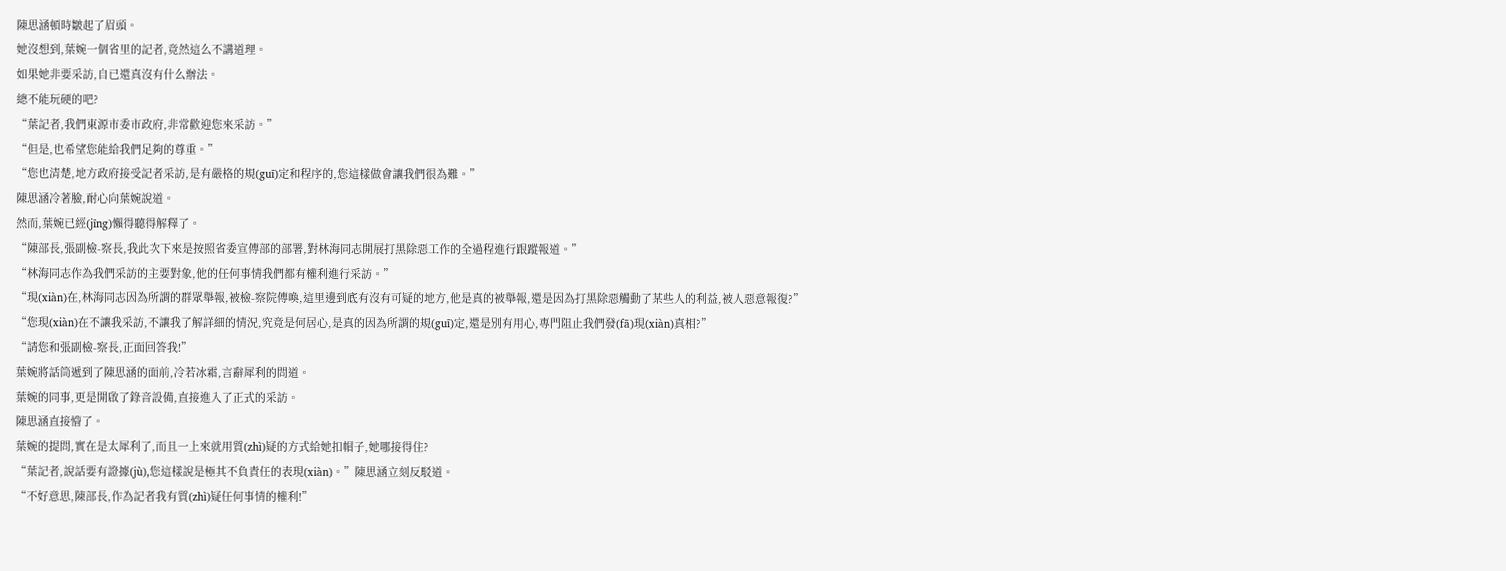陳思涵頓時皺起了眉頭。
她沒想到,葉婉一個省里的記者,竟然這么不講道理。
如果她非要采訪,自已還真沒有什么辦法。
總不能玩硬的吧?
“葉記者,我們東源市委市政府,非常歡迎您來采訪。”
“但是,也希望您能給我們足夠的尊重。”
“您也清楚,地方政府接受記者采訪,是有嚴格的規(guī)定和程序的,您這樣做會讓我們很為難。”
陳思涵冷著臉,耐心向葉婉說道。
然而,葉婉已經(jīng)懶得聽得解釋了。
“陳部長,張副檢-察長,我此次下來是按照省委宣傳部的部署,對林海同志開展打黑除惡工作的全過程進行跟蹤報道。”
“林海同志作為我們采訪的主要對象,他的任何事情我們都有權利進行采訪。”
“現(xiàn)在,林海同志因為所謂的群眾舉報,被檢-察院傳喚,這里邊到底有沒有可疑的地方,他是真的被舉報,還是因為打黑除惡觸動了某些人的利益,被人惡意報復?”
“您現(xiàn)在不讓我采訪,不讓我了解詳細的情況,究竟是何居心,是真的因為所謂的規(guī)定,還是別有用心,專門阻止我們發(fā)現(xiàn)真相?”
“請您和張副檢-察長,正面回答我!”
葉婉將話筒遞到了陳思涵的面前,冷若冰霜,言辭犀利的問道。
葉婉的同事,更是開啟了錄音設備,直接進入了正式的采訪。
陳思涵直接懵了。
葉婉的提問,實在是太犀利了,而且一上來就用質(zhì)疑的方式給她扣帽子,她哪接得住?
“葉記者,說話要有證據(jù),您這樣說是極其不負責任的表現(xiàn)。”陳思涵立刻反駁道。
“不好意思,陳部長,作為記者我有質(zhì)疑任何事情的權利!”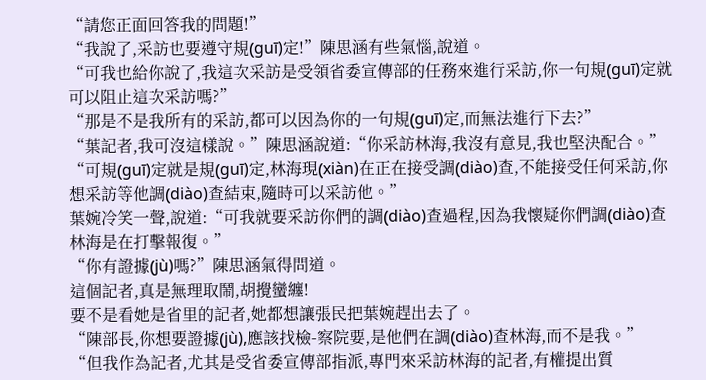“請您正面回答我的問題!”
“我說了,采訪也要遵守規(guī)定!”陳思涵有些氣惱,說道。
“可我也給你說了,我這次采訪是受領省委宣傳部的任務來進行采訪,你一句規(guī)定就可以阻止這次采訪嗎?”
“那是不是我所有的采訪,都可以因為你的一句規(guī)定,而無法進行下去?”
“葉記者,我可沒這樣說。”陳思涵說道:“你采訪林海,我沒有意見,我也堅決配合。”
“可規(guī)定就是規(guī)定,林海現(xiàn)在正在接受調(diào)查,不能接受任何采訪,你想采訪等他調(diào)查結束,隨時可以采訪他。”
葉婉冷笑一聲,說道:“可我就要采訪你們的調(diào)查過程,因為我懷疑你們調(diào)查林海是在打擊報復。”
“你有證據(jù)嗎?”陳思涵氣得問道。
這個記者,真是無理取鬧,胡攪蠻纏!
要不是看她是省里的記者,她都想讓張民把葉婉趕出去了。
“陳部長,你想要證據(jù),應該找檢-察院要,是他們在調(diào)查林海,而不是我。”
“但我作為記者,尤其是受省委宣傳部指派,專門來采訪林海的記者,有權提出質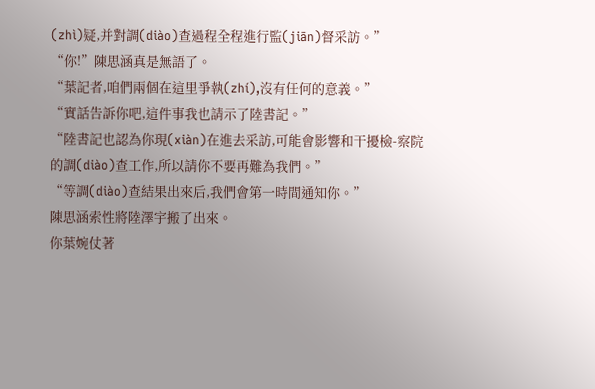(zhì)疑,并對調(diào)查過程全程進行監(jiān)督采訪。”
“你!”陳思涵真是無語了。
“葉記者,咱們兩個在這里爭執(zhí),沒有任何的意義。”
“實話告訴你吧,這件事我也請示了陸書記。”
“陸書記也認為你現(xiàn)在進去采訪,可能會影響和干擾檢-察院的調(diào)查工作,所以請你不要再難為我們。”
“等調(diào)查結果出來后,我們會第一時間通知你。”
陳思涵索性將陸澤宇搬了出來。
你葉婉仗著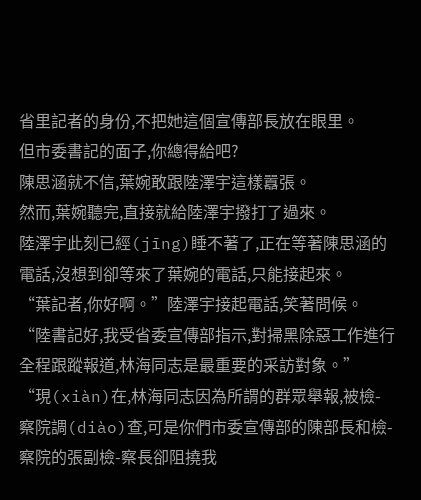省里記者的身份,不把她這個宣傳部長放在眼里。
但市委書記的面子,你總得給吧?
陳思涵就不信,葉婉敢跟陸澤宇這樣囂張。
然而,葉婉聽完,直接就給陸澤宇撥打了過來。
陸澤宇此刻已經(jīng)睡不著了,正在等著陳思涵的電話,沒想到卻等來了葉婉的電話,只能接起來。
“葉記者,你好啊。”陸澤宇接起電話,笑著問候。
“陸書記好,我受省委宣傳部指示,對掃黑除惡工作進行全程跟蹤報道,林海同志是最重要的采訪對象。”
“現(xiàn)在,林海同志因為所謂的群眾舉報,被檢-察院調(diào)查,可是你們市委宣傳部的陳部長和檢-察院的張副檢-察長卻阻撓我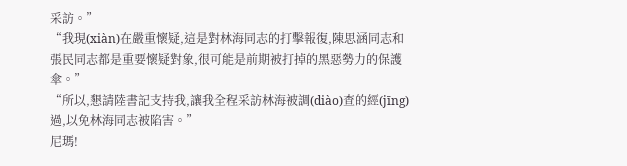采訪。”
“我現(xiàn)在嚴重懷疑,這是對林海同志的打擊報復,陳思涵同志和張民同志都是重要懷疑對象,很可能是前期被打掉的黑惡勢力的保護傘。”
“所以,懇請陸書記支持我,讓我全程采訪林海被調(diào)查的經(jīng)過,以免林海同志被陷害。”
尼瑪!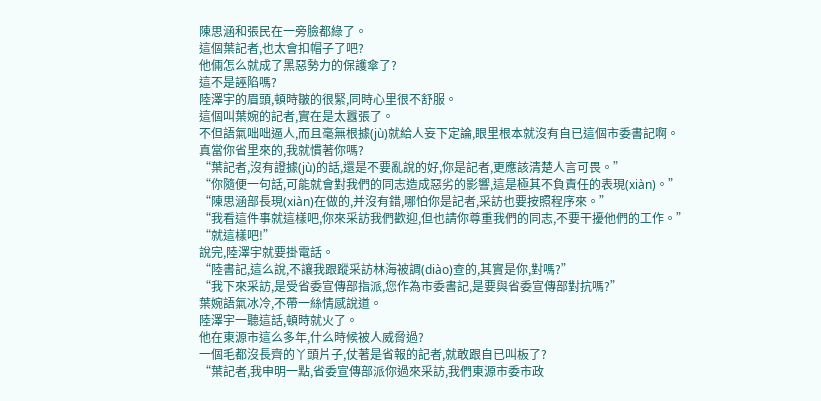陳思涵和張民在一旁臉都綠了。
這個葉記者,也太會扣帽子了吧?
他倆怎么就成了黑惡勢力的保護傘了?
這不是誣陷嗎?
陸澤宇的眉頭,頓時皺的很緊,同時心里很不舒服。
這個叫葉婉的記者,實在是太囂張了。
不但語氣咄咄逼人,而且毫無根據(jù)就給人妄下定論,眼里根本就沒有自已這個市委書記啊。
真當你省里來的,我就慣著你嗎?
“葉記者,沒有證據(jù)的話,還是不要亂說的好,你是記者,更應該清楚人言可畏。”
“你隨便一句話,可能就會對我們的同志造成惡劣的影響,這是極其不負責任的表現(xiàn)。”
“陳思涵部長現(xiàn)在做的,并沒有錯,哪怕你是記者,采訪也要按照程序來。”
“我看這件事就這樣吧,你來采訪我們歡迎,但也請你尊重我們的同志,不要干擾他們的工作。”
“就這樣吧!”
說完,陸澤宇就要掛電話。
“陸書記,這么說,不讓我跟蹤采訪林海被調(diào)查的,其實是你,對嗎?”
“我下來采訪,是受省委宣傳部指派,您作為市委書記,是要與省委宣傳部對抗嗎?”
葉婉語氣冰冷,不帶一絲情感說道。
陸澤宇一聽這話,頓時就火了。
他在東源市這么多年,什么時候被人威脅過?
一個毛都沒長齊的丫頭片子,仗著是省報的記者,就敢跟自已叫板了?
“葉記者,我申明一點,省委宣傳部派你過來采訪,我們東源市委市政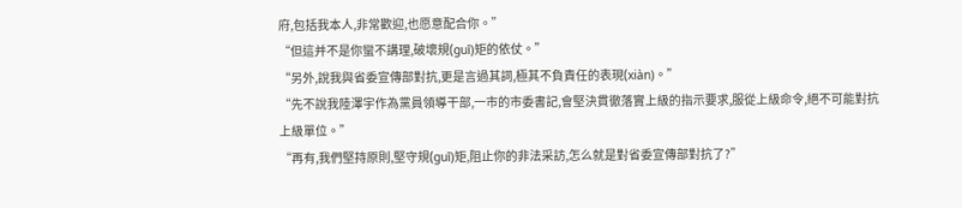府,包括我本人,非常歡迎,也愿意配合你。”
“但這并不是你蠻不講理,破壞規(guī)矩的依仗。”
“另外,說我與省委宣傳部對抗,更是言過其詞,極其不負責任的表現(xiàn)。”
“先不說我陸澤宇作為黨員領導干部,一市的市委書記,會堅決貫徹落實上級的指示要求,服從上級命令,絕不可能對抗上級單位。”
“再有,我們堅持原則,堅守規(guī)矩,阻止你的非法采訪,怎么就是對省委宣傳部對抗了?”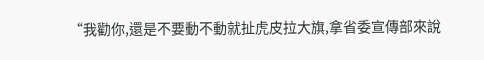“我勸你,還是不要動不動就扯虎皮拉大旗,拿省委宣傳部來說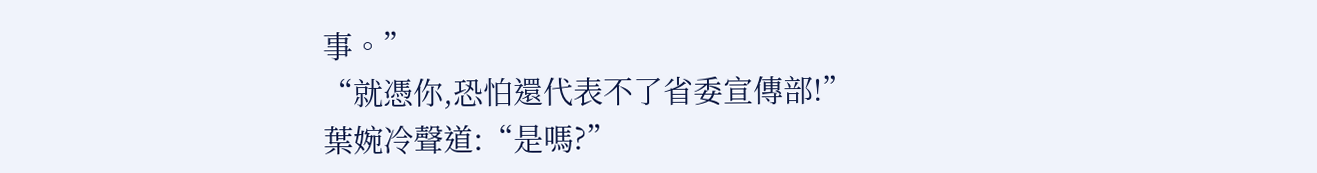事。”
“就憑你,恐怕還代表不了省委宣傳部!”
葉婉冷聲道:“是嗎?”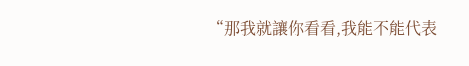“那我就讓你看看,我能不能代表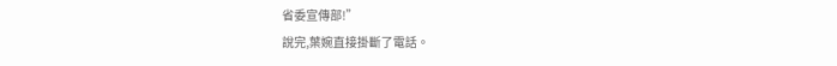省委宣傳部!”
說完,葉婉直接掛斷了電話。